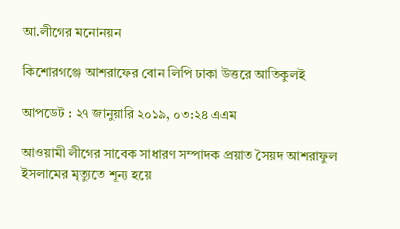আ.লীগের মনোনয়ন

কিশোরগঞ্জে আশরাফের বোন লিপি ঢাকা উত্তরে আতিকুলই

আপডেট : ২৭ জানুয়ারি ২০১৯, ০৩:২৪ এএম

আওয়ামী লীগের সাবেক সাধারণ সম্পাদক প্রয়াত সৈয়দ আশরাফুল ইসলামের মৃত্যুতে শূন্য হয়ে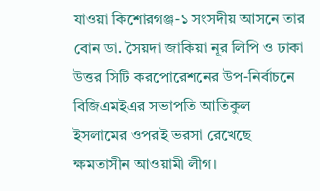যাওয়া কিশোরগঞ্জ-১ সংসদীয় আসনে তার বোন ডা. সৈয়দা জাকিয়া নূর লিপি ও ঢাকা উত্তর সিটি করপোরেশনের উপ-নির্বাচনে বিজিএমইএর সভাপতি আতিকুল ইসলামের ওপরই ভরসা রেখেছে ক্ষমতাসীন আওয়ামী লীগ।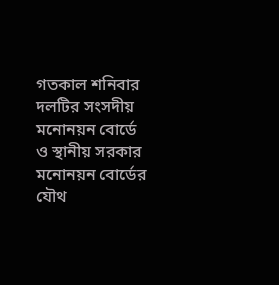গতকাল শনিবার দলটির সংসদীয় মনোনয়ন বোর্ডে ও স্থানীয় সরকার মনোনয়ন বোর্ডের যৌথ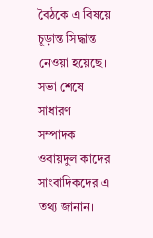বৈঠকে এ বিষয়ে চূড়ান্ত সিদ্ধান্ত নেওয়া হয়েছে। সভা শেষে সাধারণ সম্পাদক ওবায়দুল কাদের সাংবাদিকদের এ তথ্য জানান।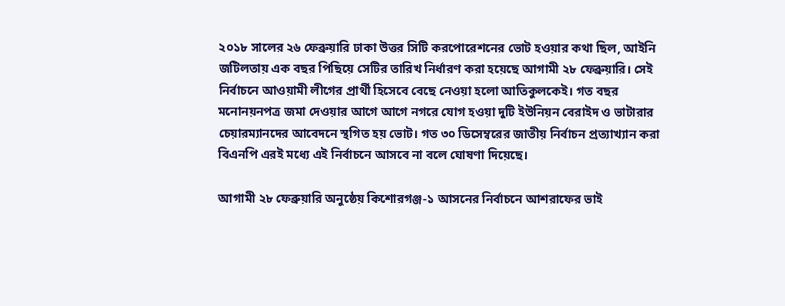২০১৮ সালের ২৬ ফেব্রুয়ারি ঢাকা উত্তর সিটি করপোরেশনের ভোট হওয়ার কথা ছিল, আইনি জটিলতায় এক বছর পিছিয়ে সেটির তারিখ নির্ধারণ করা হয়েছে আগামী ২৮ ফেব্রুয়ারি। সেই নির্বাচনে আওয়ামী লীগের প্রার্থী হিসেবে বেছে নেওয়া হলো আতিকুলকেই। গত বছর মনোনয়নপত্র জমা দেওয়ার আগে আগে নগরে যোগ হওয়া দুটি ইউনিয়ন বেরাইদ ও ভাটারার চেয়ারম্যানদের আবেদনে স্থগিত হয় ভোট। গত ৩০ ডিসেম্বরের জাতীয় নির্বাচন প্রত্যাখ্যান করা বিএনপি এরই মধ্যে এই নির্বাচনে আসবে না বলে ঘোষণা দিয়েছে।

আগামী ২৮ ফেব্রুয়ারি অনুষ্ঠেয় কিশোরগঞ্জ-১ আসনের নির্বাচনে আশরাফের ভাই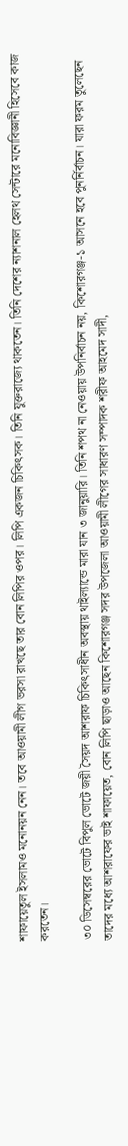শাফায়েতুল ইসলামও মনোনয়ন নেন। তবে আওয়ামী লীগ ভরসা রাখছে তার বোন লিপির ওপর। লিপি একজন চিকিৎসক। তিনি যুক্তরাজ্যে থাকতেন। তিনি দেশের ন্যাশনাল হেলথ সেন্টারে মনোবিজ্ঞানী হিসেবে কাজ করতেন।

৩০ ডিসেম্বরের ভোটে বিপুল ভোটে জয়ী সৈয়দ আশরাফ চিকিৎসাধীন অবস্থায় থাইল্যান্ডে মারা যান ৩ জানুয়ারি। তিনি শপথ না নেওয়ায় উপনির্বাচন নয়, কিশোরগঞ্জ-১ আসনে হবে পুনর্নির্বাচন। যারা ফরম তুলেছেন তাদের মধ্যে আশরাফের ভাই শাফায়েত, বোন লিপি ছাড়াও আছেন কিশোরগঞ্জ সদর উপজেলা আওয়ামী লীগের সাধারণ সম্পাদক শরীফ আহমেদ সাদী,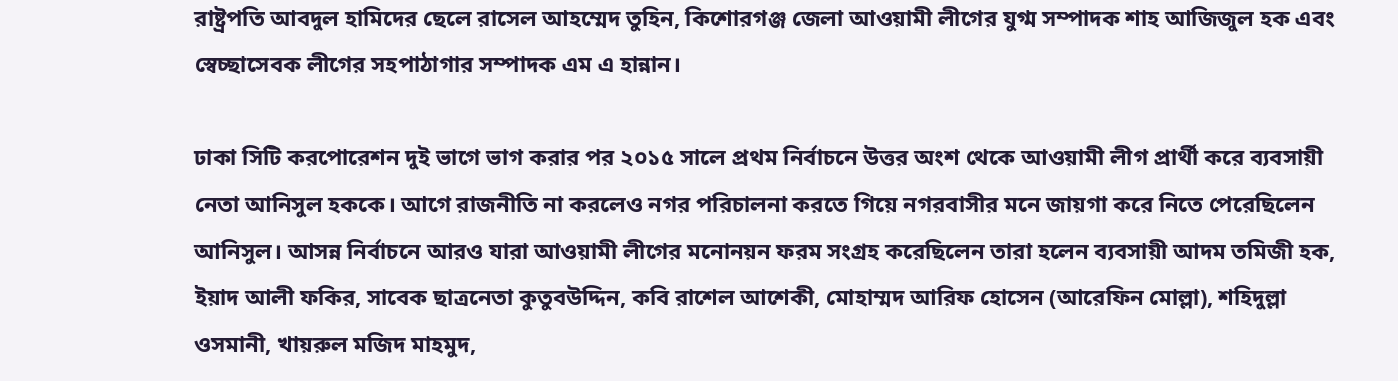রাষ্ট্রপতি আবদুল হামিদের ছেলে রাসেল আহম্মেদ তুহিন, কিশোরগঞ্জ জেলা আওয়ামী লীগের যুগ্ম সম্পাদক শাহ আজিজুল হক এবং স্বেচ্ছাসেবক লীগের সহপাঠাগার সম্পাদক এম এ হান্নান।

ঢাকা সিটি করপোরেশন দুই ভাগে ভাগ করার পর ২০১৫ সালে প্রথম নির্বাচনে উত্তর অংশ থেকে আওয়ামী লীগ প্রার্থী করে ব্যবসায়ী নেতা আনিসুল হককে। আগে রাজনীতি না করলেও নগর পরিচালনা করতে গিয়ে নগরবাসীর মনে জায়গা করে নিতে পেরেছিলেন আনিসুল। আসন্ন নির্বাচনে আরও যারা আওয়ামী লীগের মনোনয়ন ফরম সংগ্রহ করেছিলেন তারা হলেন ব্যবসায়ী আদম তমিজী হক, ইয়াদ আলী ফকির, সাবেক ছাত্রনেতা কুতুবউদ্দিন, কবি রাশেল আশেকী, মোহাম্মদ আরিফ হোসেন (আরেফিন মোল্লা), শহিদুল্লা ওসমানী, খায়রুল মজিদ মাহমুদ,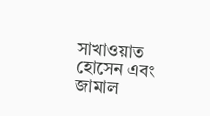সাখাওয়াত হোসেন এবং জামাল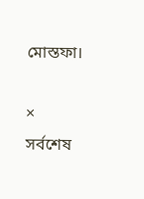মোস্তফা।

×
সর্বশেষ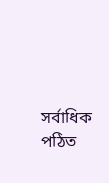সর্বাধিক পঠিত